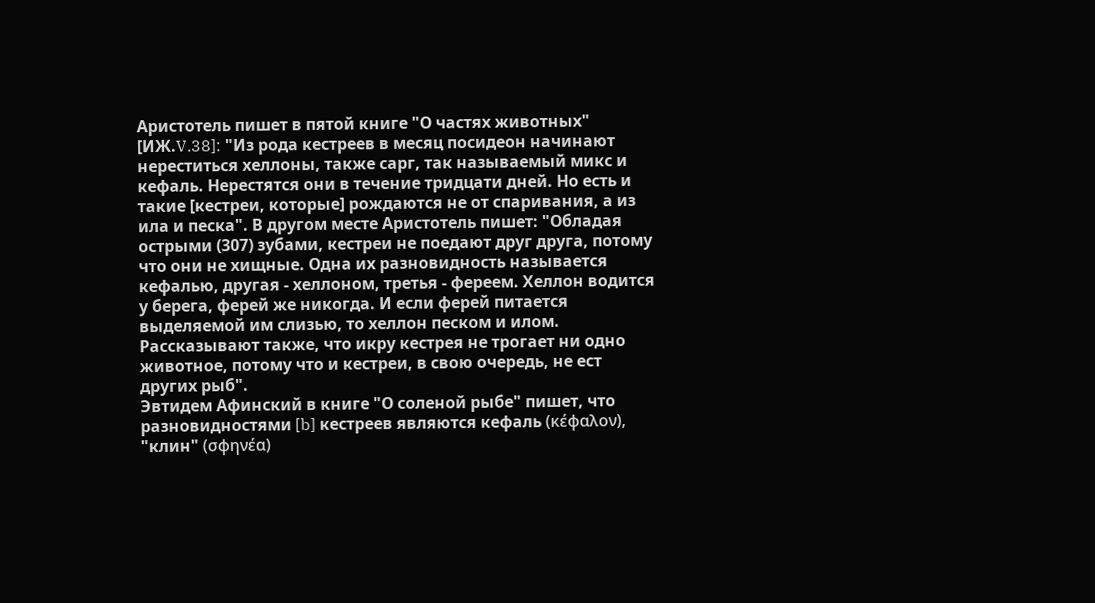Аристотель пишет в пятой книге "О частях животных" [ИЖ.V.38]: "Из рода кестреев в месяц посидеон начинают нереститься хеллоны, также сарг, так называемый микс и кефаль. Нерестятся они в течение тридцати дней. Но есть и такие [кестреи, которые] рождаются не от спаривания, а из ила и песка". В другом месте Аристотель пишет: "Обладая острыми (307) зубами, кестреи не поедают друг друга, потому что они не хищные. Одна их разновидность называется кефалью, другая - хеллоном, третья - фереем. Хеллон водится у берега, ферей же никогда. И если ферей питается выделяемой им слизью, то хеллон песком и илом. Рассказывают также, что икру кестрея не трогает ни одно животное, потому что и кестреи, в свою очередь, не ест других рыб".
Эвтидем Афинский в книге "О соленой рыбе" пишет, что разновидностями [b] кестреев являются кефаль (κέφαλον), "клин" (σφηνέα)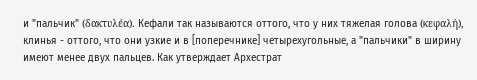и "пальчик" (δακτυλέα). Кефали так называются оттого, что у них тяжелая голова (κεφαλή), клинья - оттого, что они узкие и в [поперечнике] четырехугольные, а "пальчики" в ширину имеют менее двух пальцев. Как утверждает Архестрат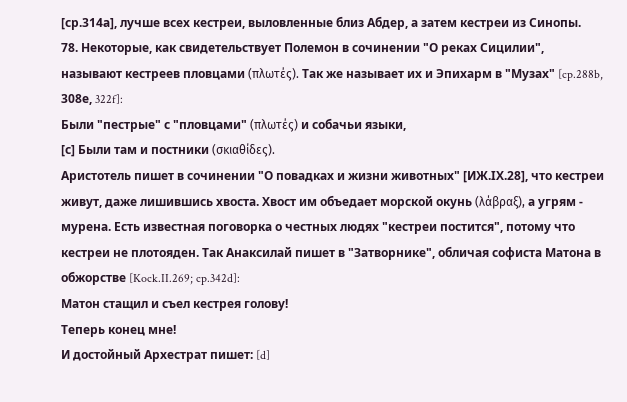[ср.314а], лучше всех кестреи, выловленные близ Абдер, а затем кестреи из Синопы.
78. Некоторые, как свидетельствует Полемон в сочинении "О реках Сицилии", называют кестреев пловцами (πλωτές). Так же называет их и Эпихарм в "Музах" [cp.288b, 308е, 322f]:
Были "пестрые" с "пловцами" (πλωτές) и собачьи языки,
[с] Были там и постники (σκιαθίδες).
Аристотель пишет в сочинении "О повадках и жизни животных" [ИЖ.IХ.28], что кестреи живут, даже лишившись хвоста. Хвост им объедает морской окунь (λάβραξ), а угрям - мурена. Есть известная поговорка о честных людях "кестреи постится", потому что кестреи не плотояден. Так Анаксилай пишет в "Затворнике", обличая софиста Матона в обжорстве [Kock.II.269; cp.342d]:
Матон стащил и съел кестрея голову!
Теперь конец мне!
И достойный Архестрат пишет: [d]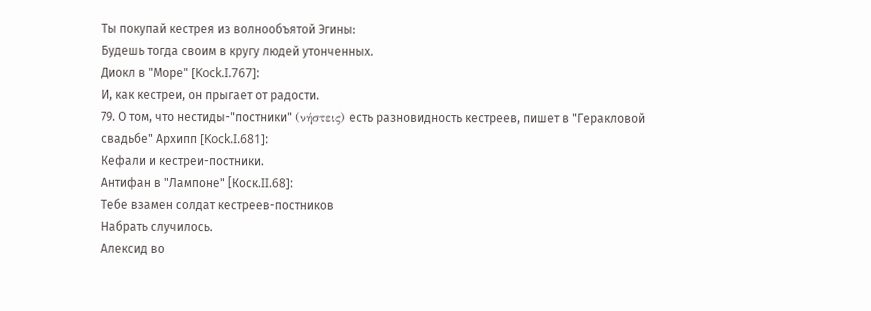Ты покупай кестрея из волнообъятой Эгины:
Будешь тогда своим в кругу людей утонченных.
Диокл в "Море" [Kock.I.767]:
И, как кестреи, он прыгает от радости.
79. О том, что нестиды-"постники" (νήστεις) есть разновидность кестреев, пишет в "Геракловой свадьбе" Архипп [Kock.I.681]:
Кефали и кестреи-постники.
Антифан в "Лампоне" [Коск.II.68]:
Тебе взамен солдат кестреев-постников
Набрать случилось.
Алексид во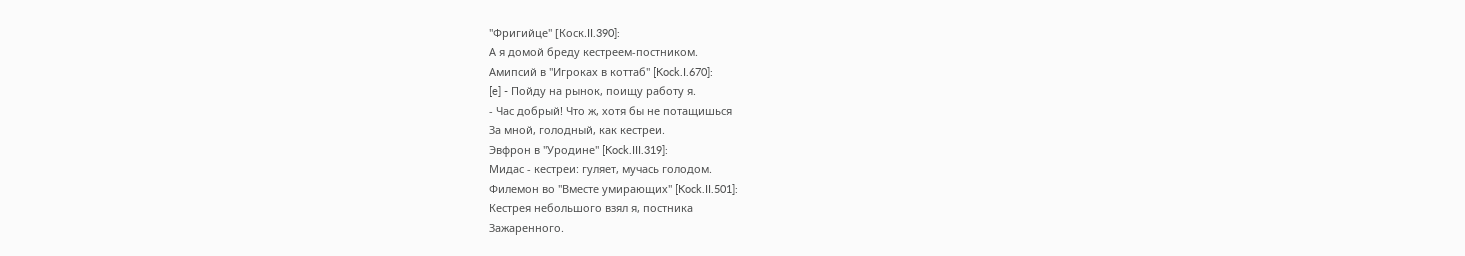"Фригийце" [Коск.II.390]:
А я домой бреду кестреем-постником.
Амипсий в "Игроках в коттаб" [Kock.I.670]:
[e] - Пойду на рынок, поищу работу я.
- Час добрый! Что ж, хотя бы не потащишься
За мной, голодный, как кестреи.
Эвфрон в "Уродине" [Kock.III.319]:
Мидас - кестреи: гуляет, мучась голодом.
Филемон во "Вместе умирающих" [Kock.II.501]:
Кестрея небольшого взял я, постника
Зажаренного.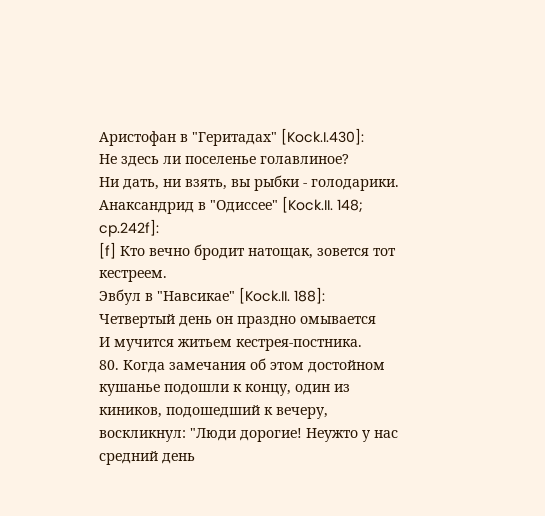Аристофан в "Геритадах" [Kock.I.430]:
Не здесь ли поселенье голавлиное?
Ни дать, ни взять, вы рыбки - голодарики.
Анаксандрид в "Одиссее" [Kock.II. 148; cp.242f]:
[f] Кто вечно бродит натощак, зовется тот кестреем.
Эвбул в "Навсикае" [Kock.II. 188]:
Четвертый день он праздно омывается
И мучится житьем кестрея-постника.
80. Когда замечания об этом достойном кушанье подошли к концу, один из киников, подошедший к вечеру, воскликнул: "Люди дорогие! Неужто у нас средний день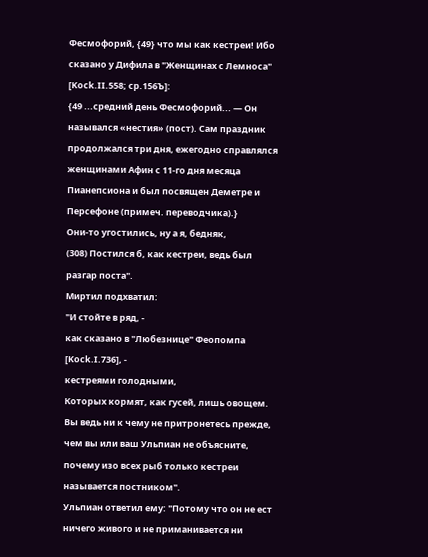Фесмофорий, {49} что мы как кестреи! Ибо сказано у Дифила в "Женщинах с Лемноса" [Kock.II.558; ср.156Ъ]:
{49 ...средний день Фесмофорий... — Он назывался «нестия» (пост). Сам праздник продолжался три дня, ежегодно справлялся женщинами Афин с 11-го дня месяца Пианепсиона и был посвящен Деметре и Персефоне (примеч. переводчика).}
Они-то угостились, ну а я, бедняк,
(308) Постился б, как кестреи, ведь был разгар поста".
Миртил подхватил:
"И стойте в ряд, -
как сказано в "Любезнице" Феопомпа [Kock.I.736], -
кестреями голодными,
Которых кормят, как гусей, лишь овощем.
Вы ведь ни к чему не притронетесь прежде, чем вы или ваш Ульпиан не объясните, почему изо всех рыб только кестреи называется постником".
Ульпиан ответил ему: "Потому что он не ест ничего живого и не приманивается ни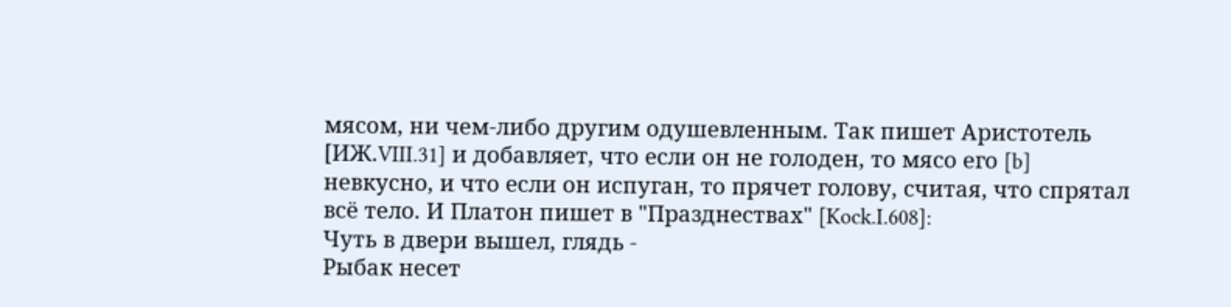мясом, ни чем-либо другим одушевленным. Так пишет Аристотель [ИЖ.VIII.31] и добавляет, что если он не голоден, то мясо его [b] невкусно, и что если он испуган, то прячет голову, считая, что спрятал всё тело. И Платон пишет в "Празднествах" [Kock.I.608]:
Чуть в двери вышел, глядь -
Рыбак несет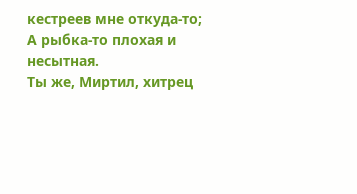кестреев мне откуда-то;
А рыбка-то плохая и несытная.
Ты же, Миртил, хитрец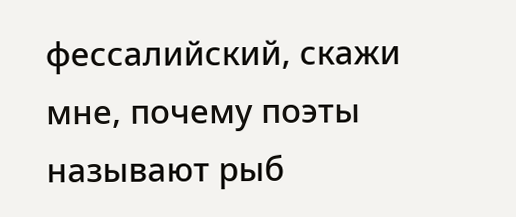фессалийский, скажи мне, почему поэты называют рыб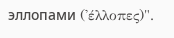эллопами ('έλλοπες)".